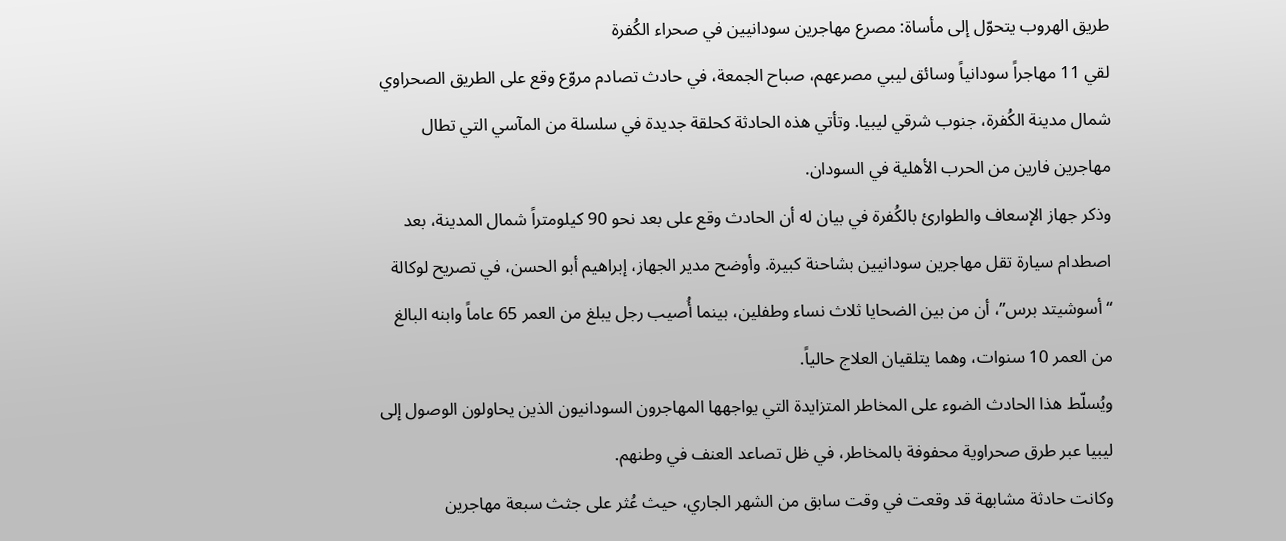طريق الهروب يتحوّل إلى مأساة: مصرع مهاجرين سودانيين في صحراء الكُفرة
لقي 11 مهاجراً سودانياً وسائق ليبي مصرعهم، صباح الجمعة، في حادث تصادم مروّع وقع على الطريق الصحراوي شمال مدينة الكُفرة، جنوب شرقي ليبيا. وتأتي هذه الحادثة كحلقة جديدة في سلسلة من المآسي التي تطال مهاجرين فارين من الحرب الأهلية في السودان.
وذكر جهاز الإسعاف والطوارئ بالكُفرة في بيان له أن الحادث وقع على بعد نحو 90 كيلومتراً شمال المدينة، بعد اصطدام سيارة تقل مهاجرين سودانيين بشاحنة كبيرة. وأوضح مدير الجهاز، إبراهيم أبو الحسن، في تصريح لوكالة “أسوشيتد برس”، أن من بين الضحايا ثلاث نساء وطفلين، بينما أُصيب رجل يبلغ من العمر 65 عاماً وابنه البالغ من العمر 10 سنوات، وهما يتلقيان العلاج حالياً.
ويُسلّط هذا الحادث الضوء على المخاطر المتزايدة التي يواجهها المهاجرون السودانيون الذين يحاولون الوصول إلى ليبيا عبر طرق صحراوية محفوفة بالمخاطر، في ظل تصاعد العنف في وطنهم.
وكانت حادثة مشابهة قد وقعت في وقت سابق من الشهر الجاري، حيث عُثر على جثث سبعة مهاجرين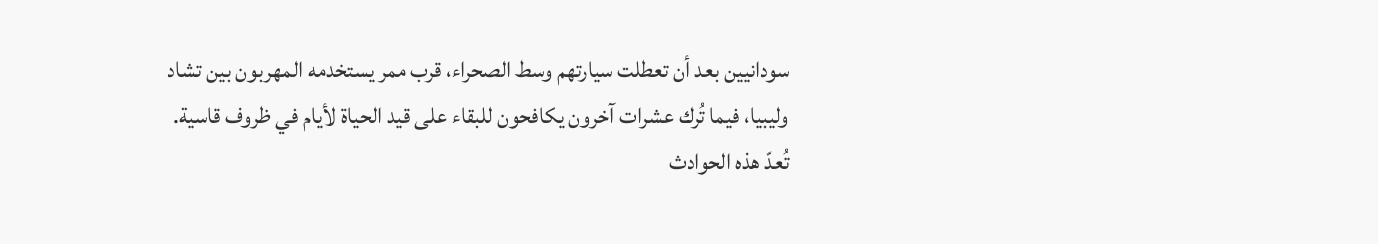سودانيين بعد أن تعطلت سيارتهم وسط الصحراء، قرب ممر يستخدمه المهربون بين تشاد وليبيا، فيما تُرك عشرات آخرون يكافحون للبقاء على قيد الحياة لأيام في ظروف قاسية.
تُعدّ هذه الحوادث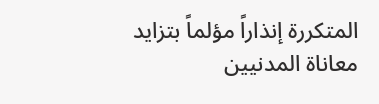المتكررة إنذاراً مؤلماً بتزايد معاناة المدنيين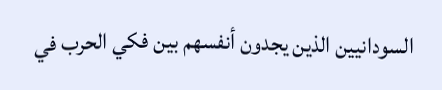السودانيين الذين يجدون أنفسهم بين فكي الحرب في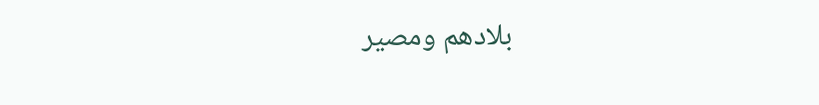بلادهم ومصير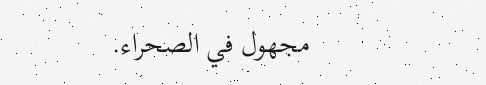مجهول في الصحراء.